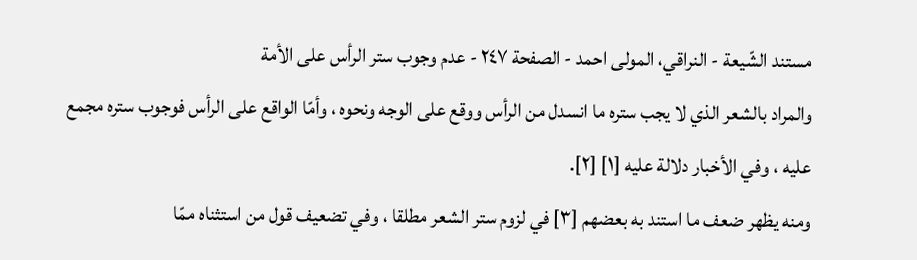مستند الشّيعة - النراقي، المولى احمد - الصفحة ٢٤٧ - عدم وجوب ستر الرأس على الأمة
والمراد بالشعر الذي لا يجب ستره ما انسدل من الرأس ووقع على الوجه ونحوه ، وأمّا الواقع على الرأس فوجوب ستره مجمع عليه ، وفي الأخبار دلالة عليه [١] [٢].
ومنه يظهر ضعف ما استند به بعضهم [٣] في لزوم ستر الشعر مطلقا ، وفي تضعيف قول من استثناه ممّا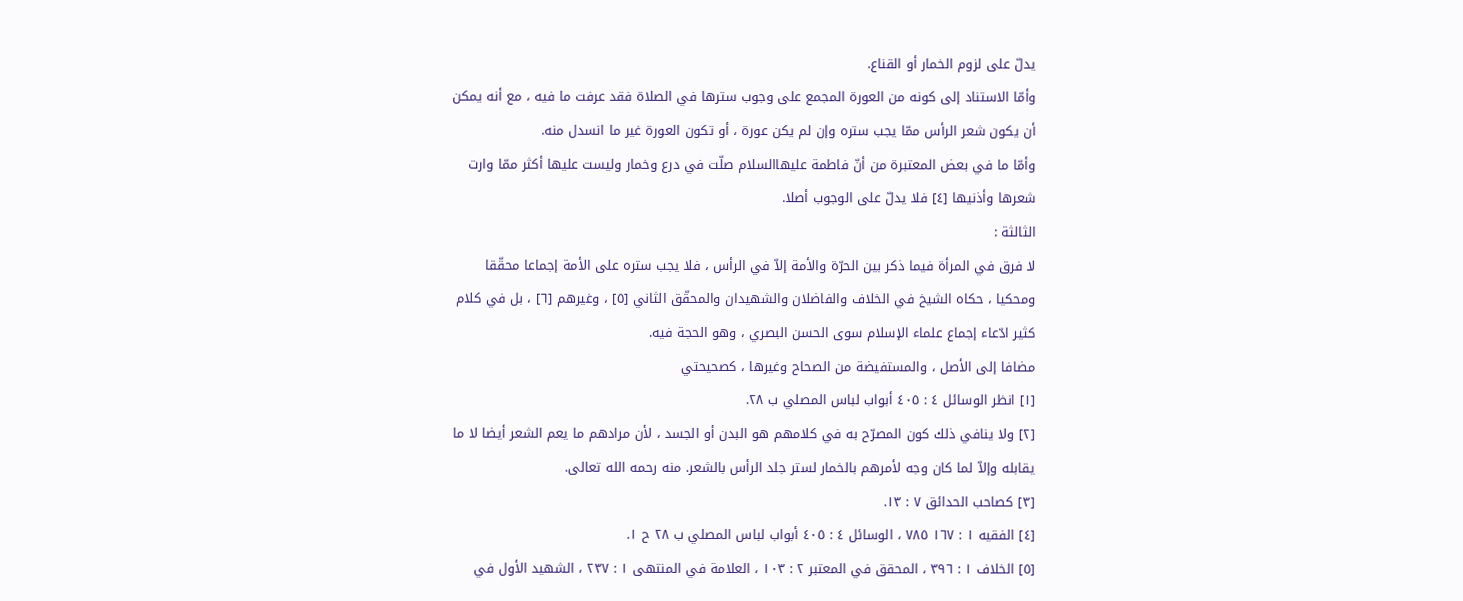يدلّ على لزوم الخمار أو القناع.
وأمّا الاستناد إلى كونه من العورة المجمع على وجوب سترها في الصلاة فقد عرفت ما فيه ، مع أنه يمكن أن يكون شعر الرأس ممّا يجب ستره وإن لم يكن عورة ، أو تكون العورة غير ما انسدل منه.
وأمّا ما في بعض المعتبرة من أنّ فاطمة عليهاالسلام صلّت في درع وخمار وليست عليها أكثر ممّا وارت شعرها وأذنيها [٤] فلا يدلّ على الوجوب أصلا.
الثالثة :
لا فرق في المرأة فيما ذكر بين الحرّة والأمة إلاّ في الرأس ، فلا يجب ستره على الأمة إجماعا محقّقا ومحكيا ، حكاه الشيخ في الخلاف والفاضلان والشهيدان والمحقّق الثاني [٥] ، وغيرهم [٦] ، بل في كلام كثير ادّعاء إجماع علماء الإسلام سوى الحسن البصري ، وهو الحجة فيه.
مضافا إلى الأصل ، والمستفيضة من الصحاح وغيرها ، كصحيحتي
[١] انظر الوسائل ٤ : ٤٠٥ أبواب لباس المصلي ب ٢٨.
[٢] ولا ينافي ذلك كون المصرّح به في كلامهم هو البدن أو الجسد ، لأن مرادهم ما يعم الشعر أيضا لا ما يقابله وإلاّ لما كان وجه لأمرهم بالخمار لستر جلد الرأس بالشعر. منه رحمه الله تعالى.
[٣] كصاحب الحدائق ٧ : ١٣.
[٤] الفقيه ١ : ١٦٧ ٧٨٥ ، الوسائل ٤ : ٤٠٥ أبواب لباس المصلي ب ٢٨ ح ١.
[٥] الخلاف ١ : ٣٩٦ ، المحقق في المعتبر ٢ : ١٠٣ ، العلامة في المنتهى ١ : ٢٣٧ ، الشهيد الأول في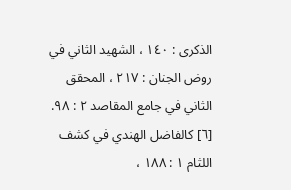الذكرى : ١٤٠ ، الشهيد الثاني في روض الجنان : ٢١٧ ، المحقق الثاني في جامع المقاصد ٢ : ٩٨.
[٦] كالفاضل الهندي في كشف اللثام ١ : ١٨٨ ،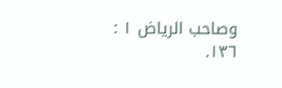وصاحب الرياض ١ : ١٣٦.